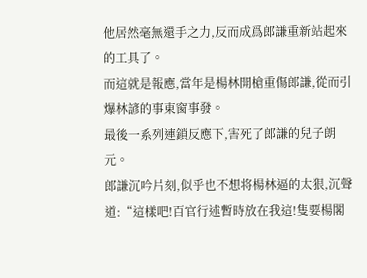他居然毫無還手之力,反而成爲郎謙重新站起來的工具了。
而這就是報應,當年是楊林開槍重傷郎謙,從而引爆林諺的事東窗事發。
最後一系列連鎖反應下,害死了郎謙的兒子朗元。
郎謙沉吟片刻,似乎也不想将楊林逼的太狠,沉聲道:“這樣吧!百官行述暫時放在我這!隻要楊閣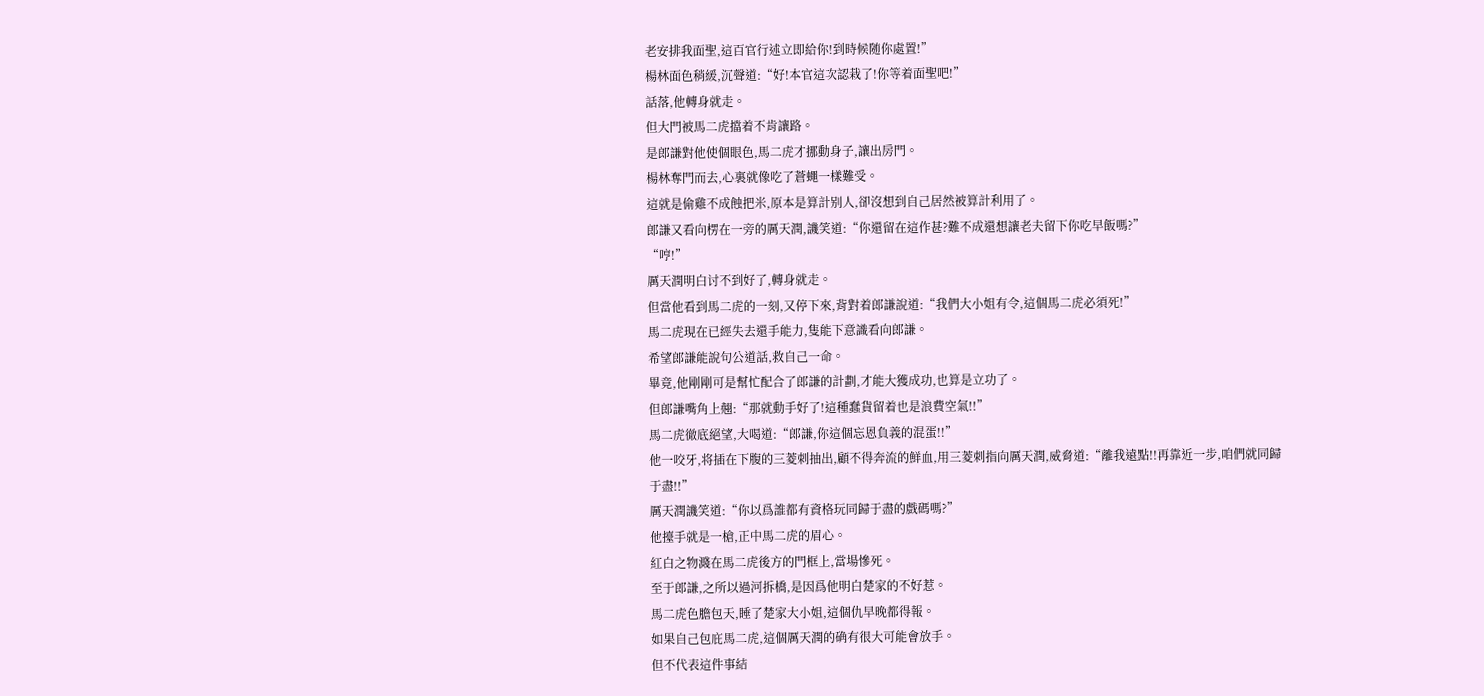老安排我面聖,這百官行述立即給你!到時候随你處置!”
楊林面色稍緩,沉聲道:“好!本官這次認栽了!你等着面聖吧!”
話落,他轉身就走。
但大門被馬二虎擋着不肯讓路。
是郎謙對他使個眼色,馬二虎才挪動身子,讓出房門。
楊林奪門而去,心裏就像吃了蒼蠅一樣難受。
這就是偷雞不成蝕把米,原本是算計别人,卻沒想到自己居然被算計利用了。
郎謙又看向楞在一旁的厲天潤,譏笑道:“你還留在這作甚?難不成還想讓老夫留下你吃早飯嗎?”
“哼!”
厲天潤明白讨不到好了,轉身就走。
但當他看到馬二虎的一刻,又停下來,背對着郎謙說道:“我們大小姐有令,這個馬二虎必須死!”
馬二虎現在已經失去還手能力,隻能下意識看向郎謙。
希望郎謙能說句公道話,救自己一命。
畢竟,他剛剛可是幫忙配合了郎謙的計劃,才能大獲成功,也算是立功了。
但郎謙嘴角上翹:“那就動手好了!這種蠢貨留着也是浪費空氣!!”
馬二虎徹底絕望,大喝道:“郎謙,你這個忘恩負義的混蛋!!”
他一咬牙,将插在下腹的三菱刺抽出,顧不得奔流的鮮血,用三菱刺指向厲天潤,威脅道:“離我遠點!!再靠近一步,咱們就同歸于盡!!”
厲天潤譏笑道:“你以爲誰都有資格玩同歸于盡的戲碼嗎?”
他擡手就是一槍,正中馬二虎的眉心。
紅白之物濺在馬二虎後方的門框上,當場慘死。
至于郎謙,之所以過河拆橋,是因爲他明白楚家的不好惹。
馬二虎色膽包天,睡了楚家大小姐,這個仇早晚都得報。
如果自己包庇馬二虎,這個厲天潤的确有很大可能會放手。
但不代表這件事結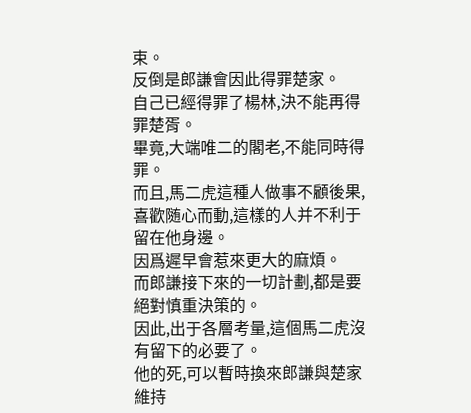束。
反倒是郎謙會因此得罪楚家。
自己已經得罪了楊林,決不能再得罪楚胥。
畢竟,大端唯二的閣老,不能同時得罪。
而且,馬二虎這種人做事不顧後果,喜歡随心而動,這樣的人并不利于留在他身邊。
因爲遲早會惹來更大的麻煩。
而郎謙接下來的一切計劃,都是要絕對慎重決策的。
因此,出于各層考量,這個馬二虎沒有留下的必要了。
他的死,可以暫時換來郎謙與楚家維持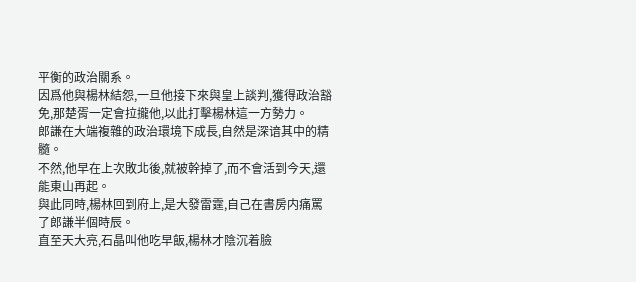平衡的政治關系。
因爲他與楊林結怨,一旦他接下來與皇上談判,獲得政治豁免,那楚胥一定會拉攏他,以此打擊楊林這一方勢力。
郎謙在大端複雜的政治環境下成長,自然是深谙其中的精髓。
不然,他早在上次敗北後,就被幹掉了,而不會活到今天,還能東山再起。
與此同時,楊林回到府上,是大發雷霆,自己在書房内痛罵了郎謙半個時辰。
直至天大亮,石晶叫他吃早飯,楊林才陰沉着臉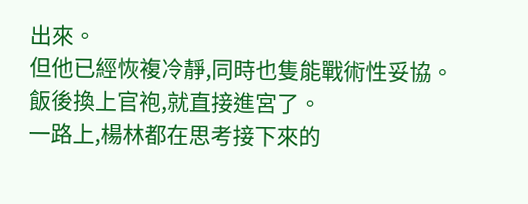出來。
但他已經恢複冷靜,同時也隻能戰術性妥協。
飯後換上官袍,就直接進宮了。
一路上,楊林都在思考接下來的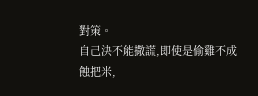對策。
自己決不能撒謊,即使是偷雞不成蝕把米,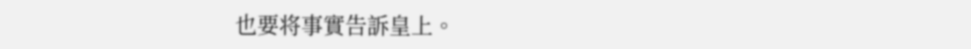也要将事實告訴皇上。